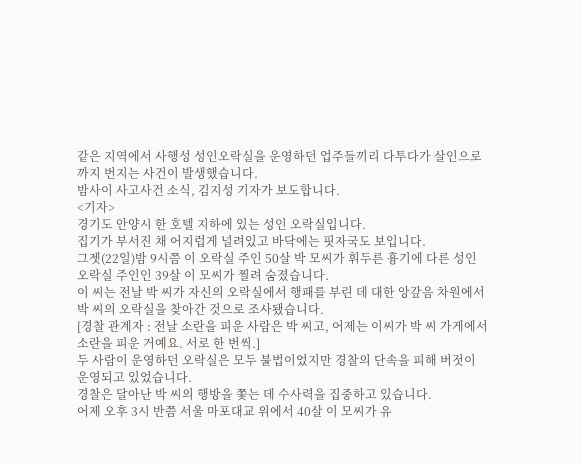같은 지역에서 사행성 성인오락실을 운영하던 업주들끼리 다투다가 살인으로까지 번지는 사건이 발생했습니다.
밤사이 사고사건 소식, 김지성 기자가 보도합니다.
<기자>
경기도 안양시 한 호텔 지하에 있는 성인 오락실입니다.
집기가 부서진 채 어지럽게 널려있고 바닥에는 핏자국도 보입니다.
그젯(22일)밤 9시쯤 이 오락실 주인 50살 박 모씨가 휘두른 흉기에 다른 성인오락실 주인인 39살 이 모씨가 찔려 숨졌습니다.
이 씨는 전날 박 씨가 자신의 오락실에서 행패를 부린 데 대한 앙갚음 차원에서 박 씨의 오락실을 찾아간 것으로 조사됐습니다.
[경찰 관계자 : 전날 소란을 피운 사람은 박 씨고, 어제는 이씨가 박 씨 가게에서 소란을 피운 거예요. 서로 한 번씩.]
두 사람이 운영하던 오락실은 모두 불법이었지만 경찰의 단속을 피해 버젓이 운영되고 있었습니다.
경찰은 달아난 박 씨의 행방을 쫓는 데 수사력을 집중하고 있습니다.
어제 오후 3시 반쯤 서울 마포대교 위에서 40살 이 모씨가 유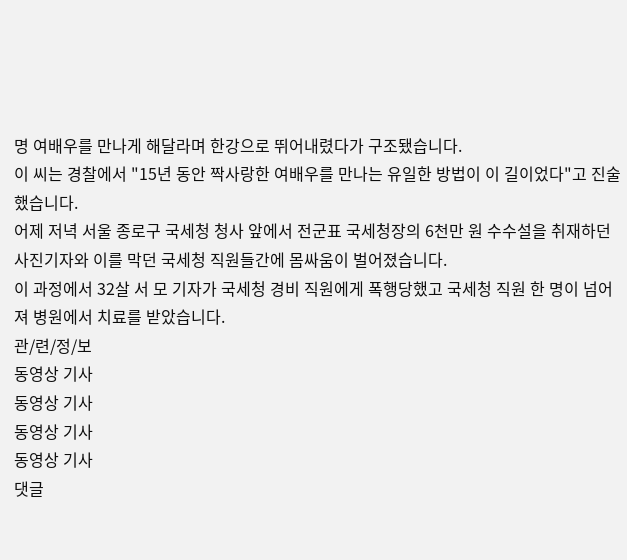명 여배우를 만나게 해달라며 한강으로 뛰어내렸다가 구조됐습니다.
이 씨는 경찰에서 "15년 동안 짝사랑한 여배우를 만나는 유일한 방법이 이 길이었다"고 진술했습니다.
어제 저녁 서울 종로구 국세청 청사 앞에서 전군표 국세청장의 6천만 원 수수설을 취재하던 사진기자와 이를 막던 국세청 직원들간에 몸싸움이 벌어졌습니다.
이 과정에서 32살 서 모 기자가 국세청 경비 직원에게 폭행당했고 국세청 직원 한 명이 넘어져 병원에서 치료를 받았습니다.
관/련/정/보
동영상 기사
동영상 기사
동영상 기사
동영상 기사
댓글